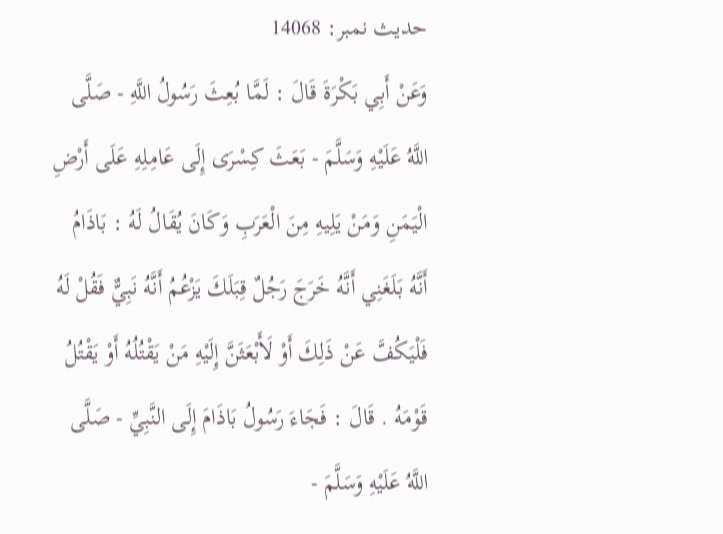حدیث نمبر: 14068
وَعَنْ أَبِي بَكْرَةَ قَالَ : لَمَّا بُعِثَ رَسُولُ اللَّهِ - صَلَّى اللَّهُ عَلَيْهِ وَسَلَّمَ - بَعَثَ كِسْرَى إِلَى عَامِلِهِ عَلَى أَرْضِ الْيَمَنِ وَمَنْ يَلِيهِ مِنَ الْعَرَبِ وَكَانَ يُقَالُ لَهُ : بَاذَامُ أَنَّهُ بَلَغَنِي أَنَّهُ خَرَجَ رَجُلٌ قِبَلَكَ يَزْعُمُ أَنَّهُ نَبِيٌّ فَقُلْ لَهُ فَلْيَكُفَّ عَنْ ذَلِكَ أَوْ لَأَبْعَثَنَّ إِلَيْهِ مَنْ يَقْتُلُهُ أَوْ يَقْتُلُ قَوْمَهُ . قَالَ : فَجَاءَ رَسُولُ بَاذَامَ إِلَى النَّبِيِّ - صَلَّى اللَّهُ عَلَيْهِ وَسَلَّمَ -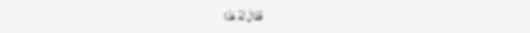فَقَالَ لَهُ هَذَا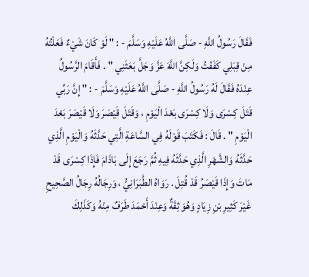فَقَالَ رَسُولُ اللَّهِ - صَلَّى اللَّهُ عَلَيْهِ وَسَلَّمَ - : " لَوْ كَانَ شَيْءٌ فَعَلْتُهُ مِنْ قِبَلِي كَفَفْتُ وَلَكِنَّ اللَّهَ عَزَّ وَجَلَّ بَعَثَنِي " . فَأَقَامَ الرَّسُولُ عِنْدَهُ فَقَالَ لَهُ رَسُولُ اللَّهِ - صَلَّى اللَّهُ عَلَيْهِ وَسَلَّمَ - : " إِنَّ رَبِّي قَتَلَ كِسْرَى وَلَا كِسْرَى بَعْدَ الْيَوْمِ ، وَقَتَلَ قَيْصَرَ وَلَا قَيْصَرَ بَعْدَ الْيَوْمِ " . قَالَ : فَكَتَبَ قَوْلَهُ فِي السَّاعَةِ الَّتِي حَدَّثَهُ وَالْيَوْمِ الَّذِي حَدَّثَهُ وَالشَّهْرِ الَّذِي حَدَّثَهُ فِيهِ ثُمَّ رَجَعَ إِلَى بَاذَامَ فَإِذَا كِسْرَى قَدْ مَاتَ وَإِذَا قَيْصَرُ قَدْ قُتِلَ . رَوَاهُ الطَّبَرَانِيُّ ، وَرِجَالُهُ رِجَالُ الصَّحِيحِ غَيْرَ كَثِيرِ بْنِ زِيَادٍ وَهُوَ ثِقَةٌ وَعِنْدَ أَحْمَدَ طَرَفٌ مِنْهُ وَكَذَلِكَ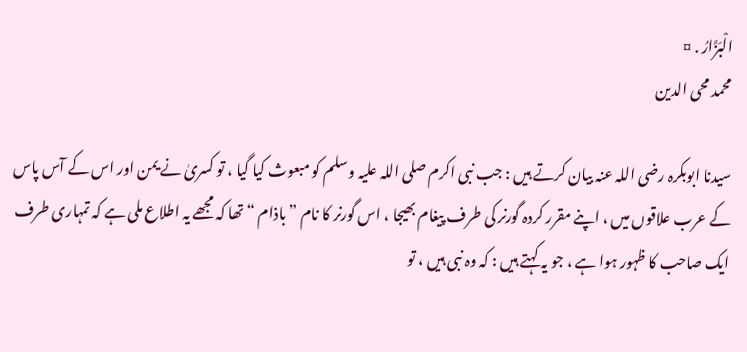الْبَزَّارُ . ¤
محمد محی الدین

سیدنا ابوبکرہ رضی اللہ عنہ بیان کرتے ہیں : جب نبی اکرم صلی اللہ علیہ وسلم کو مبعوث کیا گیا ، تو کسریٰ نے یمن اور اس کے آس پاس کے عرب علاقوں میں ، اپنے مقرر کردہ گورنر کی طرف پیغام بھیجا ، اس گورنر کا نام ” باذام “ تھا کہ مجھے یہ اطلاع ملی ہے کہ تمہاری طرف ایک صاحب کا ظہور ہوا ہے ، جو یہ کہتے ہیں : کہ وہ نبی ہیں ، تو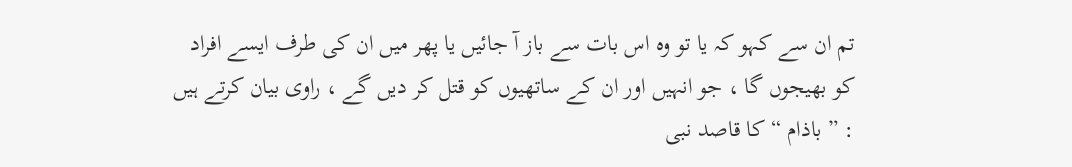تم ان سے کہو کہ یا تو وہ اس بات سے باز آ جائیں یا پھر میں ان کی طرف ایسے افراد کو بھیجوں گا ، جو انہیں اور ان کے ساتھیوں کو قتل کر دیں گے ، راوی بیان کرتے ہیں : ” باذام “ کا قاصد نبی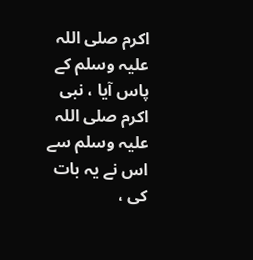اکرم صلی اللہ علیہ وسلم کے پاس آیا ، نبی اکرم صلی اللہ علیہ وسلم سے اس نے یہ بات کی ،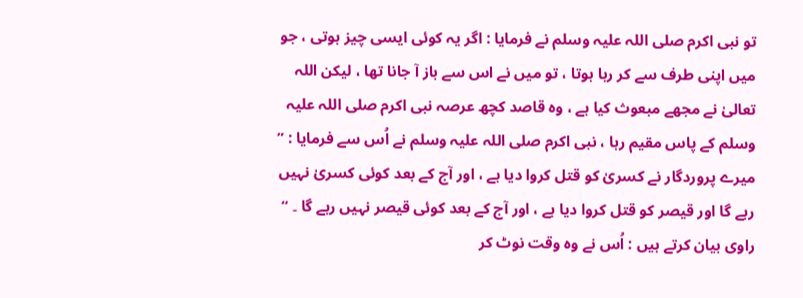تو نبی اکرم صلی اللہ علیہ وسلم نے فرمایا : اگر یہ کوئی ایسی چیز ہوتی ، جو میں اپنی طرف سے کر رہا ہوتا ، تو میں نے اس سے باز آ جانا تھا ، لیکن اللہ تعالیٰ نے مجھے مبعوث کیا ہے ، وہ قاصد کچھ عرصہ نبی اکرم صلی اللہ علیہ وسلم کے پاس مقیم رہا ، نبی اکرم صلی اللہ علیہ وسلم نے اُس سے فرمایا : ” میرے پروردگار نے کسریٰ کو قتل کروا دیا ہے ، اور آج کے بعد کوئی کسریٰ نہیں رہے گا اور قیصر کو قتل کروا دیا ہے ، اور آج کے بعد کوئی قیصر نہیں رہے گا ۔ “ راوی بیان کرتے ہیں : اُس نے وہ وقت نوٹ کر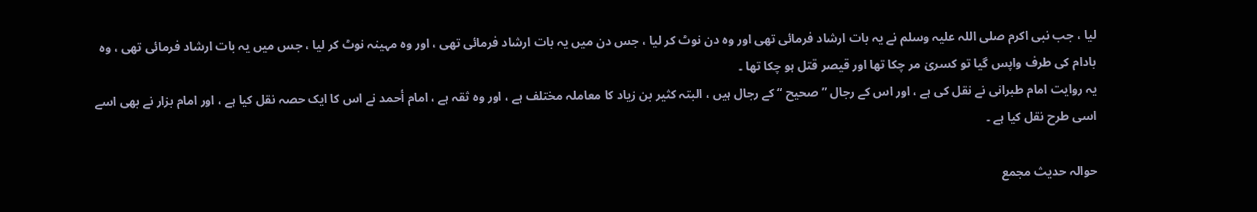لیا ، جب نبی اکرم صلی اللہ علیہ وسلم نے یہ بات ارشاد فرمائی تھی اور وہ دن نوٹ کر لیا ، جس دن میں یہ بات ارشاد فرمائی تھی ، اور وہ مہینہ نوٹ کر لیا ، جس میں یہ بات ارشاد فرمائی تھی ، وہ بادام کی طرف واپس گیا تو کسریٰ مر چکا تھا اور قیصر قتل ہو چکا تھا ۔
یہ روایت امام طبرانی نے نقل کی ہے ، اور اس کے رجال ” صحیح “ کے رجال ہیں ، البتہ کثیر بن زیاد کا معاملہ مختلف ہے ، اور وہ ثقہ ہے ، امام أحمد نے اس کا ایک حصہ نقل کیا ہے ، اور امام بزار نے بھی اسے اسی طرح نقل کیا ہے ۔

حوالہ حدیث مجمع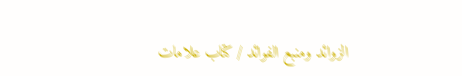الزوائد ومنبع الفوائد / كتاب علامات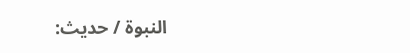النبوة / حدیث: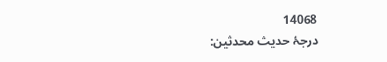14068
درجۂ حدیث محدثین: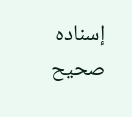إسنادہ صحیح